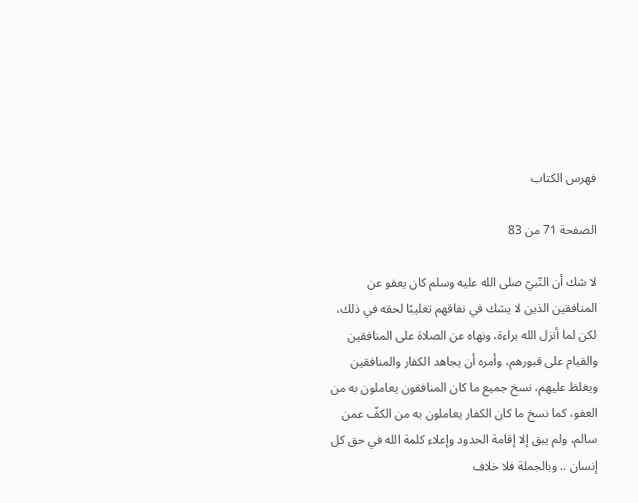فهرس الكتاب

الصفحة 71 من 83

لا شك أن النّبيّ صلى الله عليه وسلم كان يعفو عن المنافقين الذين لا يشك في نفاقهم تغليبًا لحقه في ذلك، لكن لما أنزل الله براءة، ونهاه عن الصلاة على المنافقين والقيام على قبورهم، وأمره أن يجاهد الكفار والمنافقين ويغلظ عليهم، نسخ جميع ما كان المنافقون يعاملون به من العفو، كما نسخ ما كان الكفار يعاملون به من الكفّ عمن سالم، ولم يبق إلا إقامة الحدود وإعلاء كلمة الله في حق كل إنسان .. وبالجملة فلا خلاف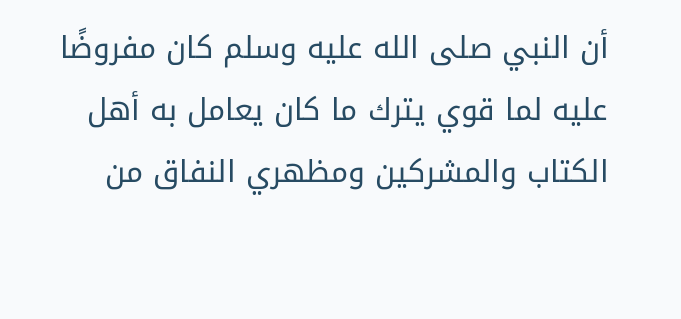أن النبي صلى الله عليه وسلم كان مفروضًا عليه لما قوي يترك ما كان يعامل به أهل الكتاب والمشركين ومظهري النفاق من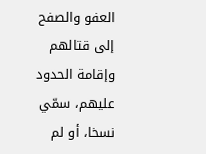العفو والصفح إلى قتالهم وإقامة الحدود عليهم، سمّي نسخا، أو لم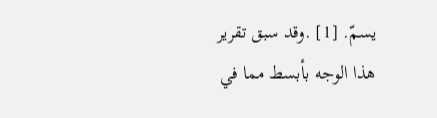يسمّ. [1] .وقد سبق تقرير هذا الوجه بأبسط مما في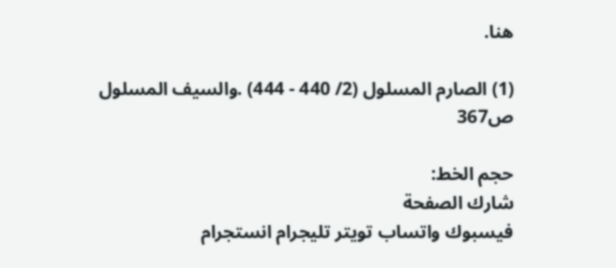هنا.

(1) الصارم المسلول (2/ 440 - 444) .والسيف المسلول ص367

حجم الخط:
شارك الصفحة
فيسبوك واتساب تويتر تليجرام انستجرام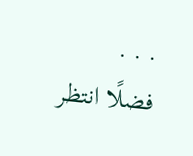. . .
فضلًا انتظر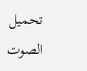تحميل الصوت